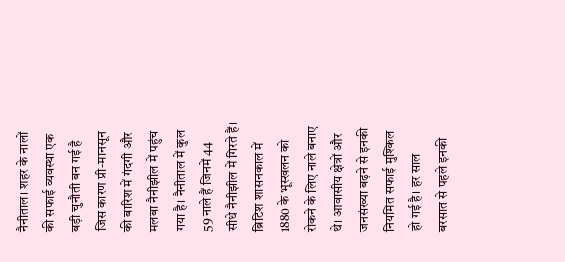नैनीताल। शहर के नालों की सफाई व्यवस्था एक बड़ी चुनौती बन गई है जिस कारण प्री-मानसून की बारिश में गंदगी और मलबा नैनीझील में पहुंच गया है। नैनीताल में कुल 59 नाले हैं जिनमें 44 सीधे नैनीझील में गिरते हैं।
ब्रिटिश शासनकाल में 1880 के भूस्खलन को रोकने के लिए नाले बनाए थे। आवासीय क्षेत्रों और जनसंख्या बढ़ने से इनकी नियमित सफाई मुश्किल हो गई है। हर साल बरसात से पहले इनकी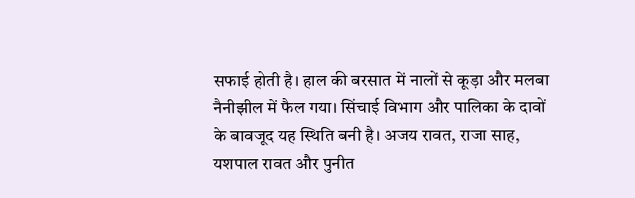सफाई होती है। हाल की बरसात में नालों से कूड़ा और मलबा नैनीझील में फैल गया। सिंचाई विभाग और पालिका के दावों के बावजूद यह स्थिति बनी है। अजय रावत, राजा साह, यशपाल रावत और पुनीत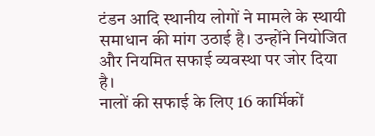टंडन आदि स्थानीय लोगों ने मामले के स्थायी समाधान की मांग उठाई है। उन्होंने नियोजित और नियमित सफाई व्यवस्था पर जोर दिया है।
नालों की सफाई के लिए 16 कार्मिकों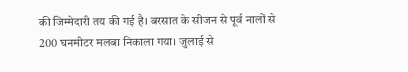की जिम्मेदारी तय की गई है। बरसात के सीजन से पूर्व नालों से 200 घनमीटर मलबा निकाला गया। जुलाई से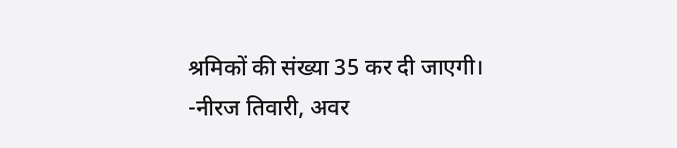श्रमिकों की संख्या 35 कर दी जाएगी।
-नीरज तिवारी, अवर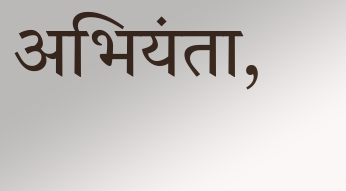अभियंता,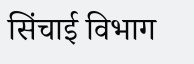सिंचाई विभाग